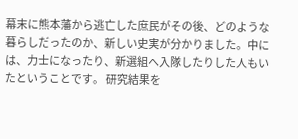幕末に熊本藩から逃亡した庶民がその後、どのような暮らしだったのか、新しい史実が分かりました。中には、力士になったり、新選組へ入隊したりした人もいたということです。 研究結果を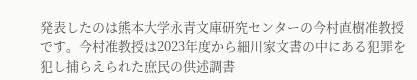発表したのは熊本大学永青文庫研究センターの今村直樹准教授です。今村准教授は2023年度から細川家文書の中にある犯罪を犯し捕らえられた庶民の供述調書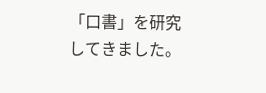「口書」を研究してきました。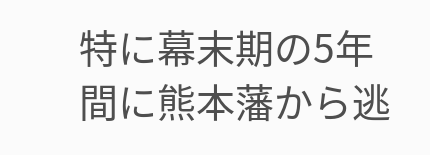特に幕末期の5年間に熊本藩から逃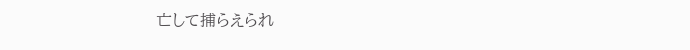亡して捕らえられ